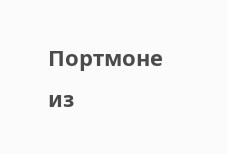Портмоне из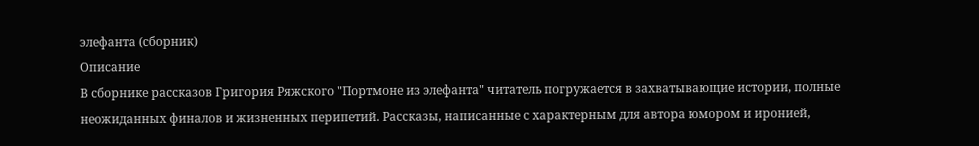элефанта (сборник)
Описание
В сборнике рассказов Григория Ряжского "Портмоне из элефанта" читатель погружается в захватывающие истории, полные неожиданных финалов и жизненных перипетий. Рассказы, написанные с характерным для автора юмором и иронией,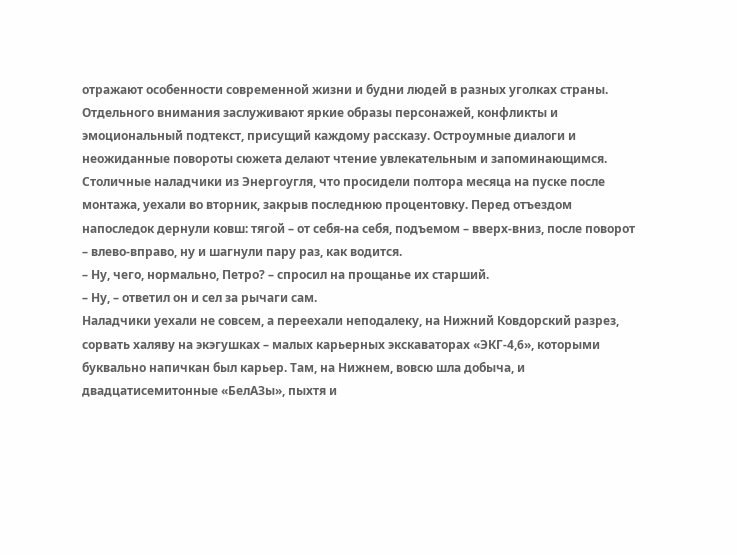отражают особенности современной жизни и будни людей в разных уголках страны. Отдельного внимания заслуживают яркие образы персонажей, конфликты и эмоциональный подтекст, присущий каждому рассказу. Остроумные диалоги и неожиданные повороты сюжета делают чтение увлекательным и запоминающимся.
Столичные наладчики из Энергоугля, что просидели полтора месяца на пуске после монтажа, уехали во вторник, закрыв последнюю процентовку. Перед отъездом напоследок дернули ковш: тягой – от себя-на себя, подъемом – вверх-вниз, после поворот – влево-вправо, ну и шагнули пару раз, как водится.
– Ну, чего, нормально, Петро? – спросил на прощанье их старший.
– Ну, – ответил он и сел за рычаги сам.
Наладчики уехали не совсем, а переехали неподалеку, на Нижний Ковдорский разрез, сорвать халяву на экэгушках – малых карьерных экскаваторах «ЭКГ-4,6», которыми буквально напичкан был карьер. Там, на Нижнем, вовсю шла добыча, и двадцатисемитонные «БелАЗы», пыхтя и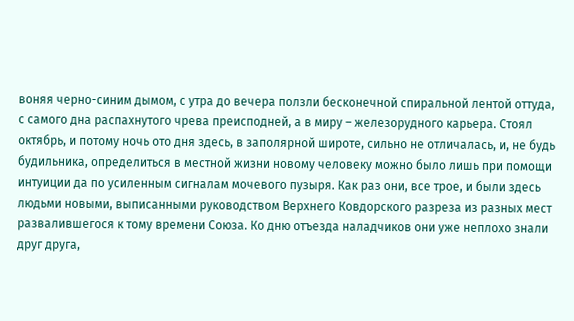воняя черно-синим дымом, с утра до вечера ползли бесконечной спиральной лентой оттуда, с самого дна распахнутого чрева преисподней, а в миру – железорудного карьера. Стоял октябрь, и потому ночь ото дня здесь, в заполярной широте, сильно не отличалась, и, не будь будильника, определиться в местной жизни новому человеку можно было лишь при помощи интуиции да по усиленным сигналам мочевого пузыря. Как раз они, все трое, и были здесь людьми новыми, выписанными руководством Верхнего Ковдорского разреза из разных мест развалившегося к тому времени Союза. Ко дню отъезда наладчиков они уже неплохо знали друг друга,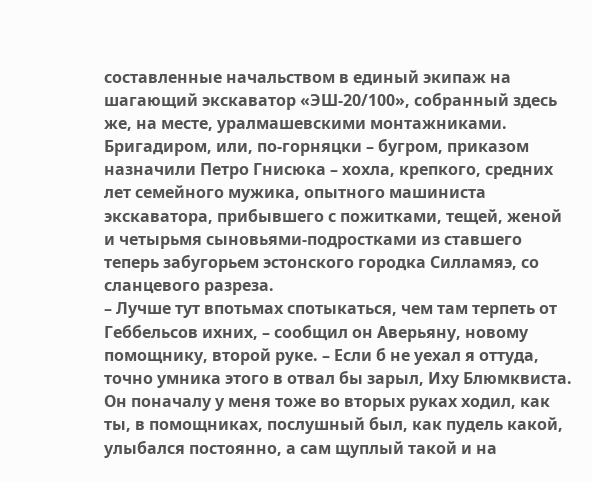составленные начальством в единый экипаж на шагающий экскаватор «ЭШ-20/100», собранный здесь же, на месте, уралмашевскими монтажниками.
Бригадиром, или, по-горняцки – бугром, приказом назначили Петро Гнисюка – хохла, крепкого, средних лет семейного мужика, опытного машиниста экскаватора, прибывшего с пожитками, тещей, женой и четырьмя сыновьями-подростками из ставшего теперь забугорьем эстонского городка Силламяэ, со сланцевого разреза.
– Лучше тут впотьмах спотыкаться, чем там терпеть от Геббельсов ихних, – сообщил он Аверьяну, новому помощнику, второй руке. – Если б не уехал я оттуда, точно умника этого в отвал бы зарыл, Иху Блюмквиста. Он поначалу у меня тоже во вторых руках ходил, как ты, в помощниках, послушный был, как пудель какой, улыбался постоянно, а сам щуплый такой и на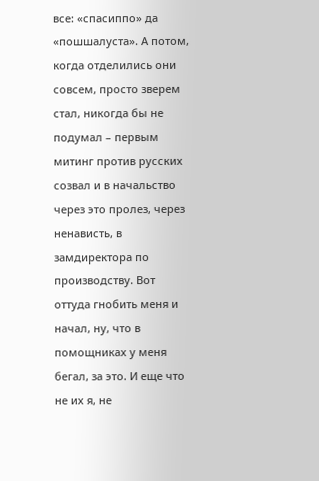все: «спасиппо» да «пошшалуста». А потом, когда отделились они совсем, просто зверем стал, никогда бы не подумал – первым митинг против русских созвал и в начальство через это пролез, через ненависть, в замдиректора по производству. Вот оттуда гнобить меня и начал, ну, что в помощниках у меня бегал, за это. И еще что не их я, не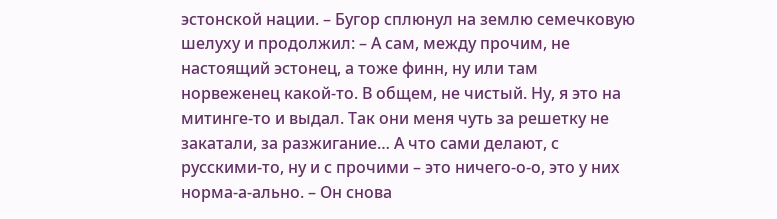эстонской нации. – Бугор сплюнул на землю семечковую шелуху и продолжил: – А сам, между прочим, не настоящий эстонец, а тоже финн, ну или там норвеженец какой-то. В общем, не чистый. Ну, я это на митинге-то и выдал. Так они меня чуть за решетку не закатали, за разжигание… А что сами делают, с русскими-то, ну и с прочими – это ничего-о-о, это у них норма-а-ально. – Он снова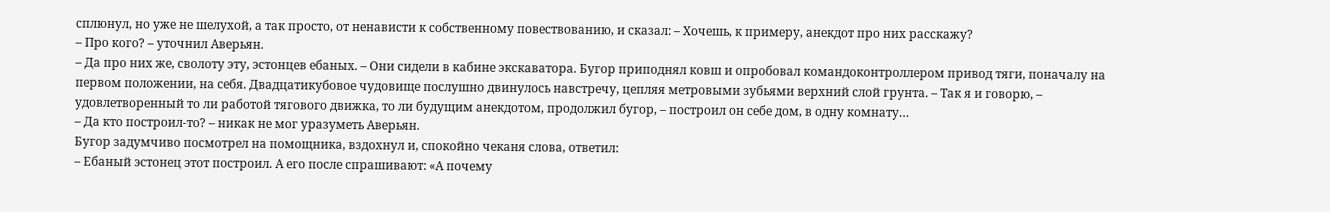сплюнул, но уже не шелухой, а так просто, от ненависти к собственному повествованию, и сказал: – Хочешь, к примеру, анекдот про них расскажу?
– Про кого? – уточнил Аверьян.
– Да про них же, сволоту эту, эстонцев ебаных. – Они сидели в кабине экскаватора. Бугор приподнял ковш и опробовал командоконтроллером привод тяги, поначалу на первом положении, на себя. Двадцатикубовое чудовище послушно двинулось навстречу, цепляя метровыми зубьями верхний слой грунта. – Так я и говорю, – удовлетворенный то ли работой тягового движка, то ли будущим анекдотом, продолжил бугор, – построил он себе дом, в одну комнату…
– Да кто построил-то? – никак не мог уразуметь Аверьян.
Бугор задумчиво посмотрел на помощника, вздохнул и, спокойно чеканя слова, ответил:
– Ебаный эстонец этот построил. А его после спрашивают: «А почему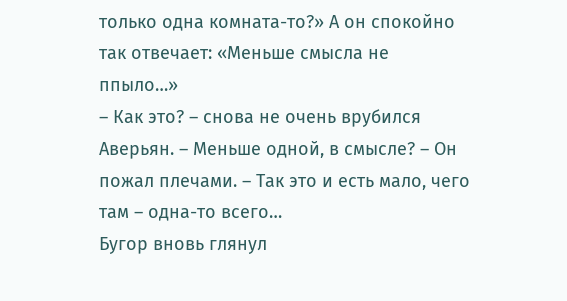только одна комната-то?» А он спокойно так отвечает: «Меньше смысла не ппыло…»
– Как это? – снова не очень врубился Аверьян. – Меньше одной, в смысле? – Он пожал плечами. – Так это и есть мало, чего там – одна-то всего…
Бугор вновь глянул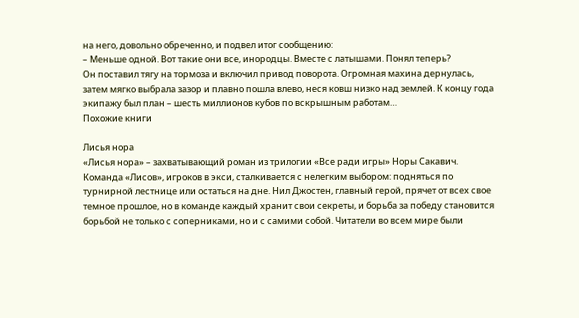на него, довольно обреченно, и подвел итог сообщению:
– Меньше одной. Вот такие они все, инородцы. Вместе с латышами. Понял теперь?
Он поставил тягу на тормоза и включил привод поворота. Огромная махина дернулась, затем мягко выбрала зазор и плавно пошла влево, неся ковш низко над землей. К концу года экипажу был план – шесть миллионов кубов по вскрышным работам…
Похожие книги

Лисья нора
«Лисья нора» – захватывающий роман из трилогии «Все ради игры» Норы Сакавич. Команда «Лисов», игроков в экси, сталкивается с нелегким выбором: подняться по турнирной лестнице или остаться на дне. Нил Джостен, главный герой, прячет от всех свое темное прошлое, но в команде каждый хранит свои секреты, и борьба за победу становится борьбой не только с соперниками, но и с самими собой. Читатели во всем мире были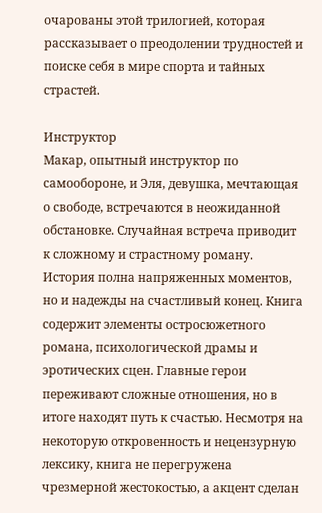очарованы этой трилогией, которая рассказывает о преодолении трудностей и поиске себя в мире спорта и тайных страстей.

Инструктор
Макар, опытный инструктор по самообороне, и Эля, девушка, мечтающая о свободе, встречаются в неожиданной обстановке. Случайная встреча приводит к сложному и страстному роману. История полна напряженных моментов, но и надежды на счастливый конец. Книга содержит элементы остросюжетного романа, психологической драмы и эротических сцен. Главные герои переживают сложные отношения, но в итоге находят путь к счастью. Несмотря на некоторую откровенность и нецензурную лексику, книга не перегружена чрезмерной жестокостью, а акцент сделан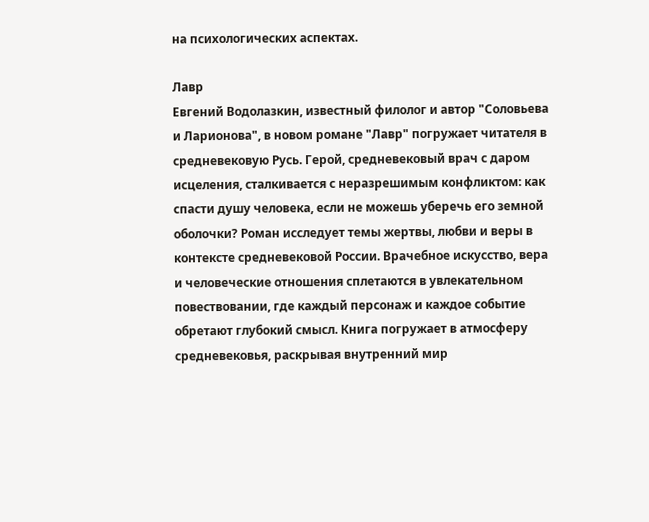на психологических аспектах.

Лавр
Евгений Водолазкин, известный филолог и автор "Соловьева и Ларионова", в новом романе "Лавр" погружает читателя в средневековую Русь. Герой, средневековый врач с даром исцеления, сталкивается с неразрешимым конфликтом: как спасти душу человека, если не можешь уберечь его земной оболочки? Роман исследует темы жертвы, любви и веры в контексте средневековой России. Врачебное искусство, вера и человеческие отношения сплетаются в увлекательном повествовании, где каждый персонаж и каждое событие обретают глубокий смысл. Книга погружает в атмосферу средневековья, раскрывая внутренний мир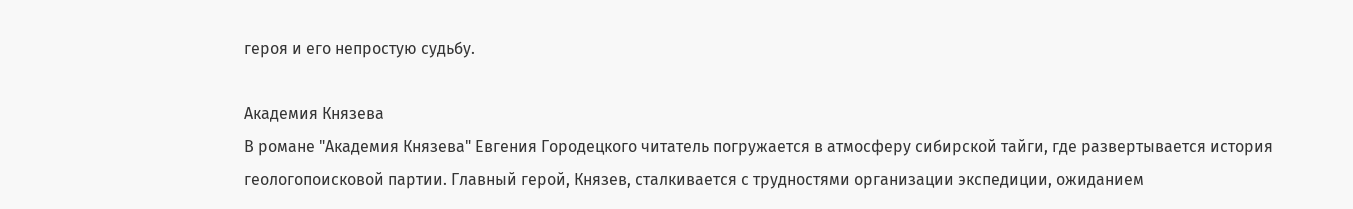героя и его непростую судьбу.

Академия Князева
В романе "Академия Князева" Евгения Городецкого читатель погружается в атмосферу сибирской тайги, где развертывается история геологопоисковой партии. Главный герой, Князев, сталкивается с трудностями организации экспедиции, ожиданием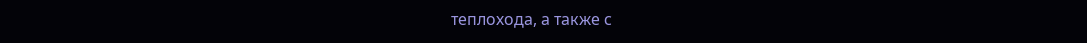теплохода, а также с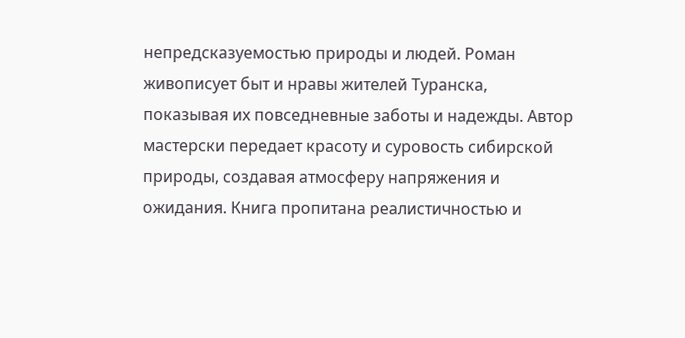непредсказуемостью природы и людей. Роман живописует быт и нравы жителей Туранска, показывая их повседневные заботы и надежды. Автор мастерски передает красоту и суровость сибирской природы, создавая атмосферу напряжения и ожидания. Книга пропитана реалистичностью и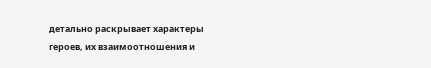детально раскрывает характеры героев, их взаимоотношения и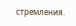стремления.